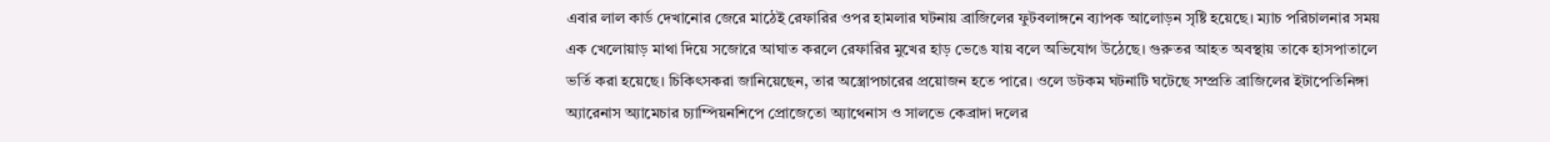এবার লাল কার্ড দেখানোর জেরে মাঠেই রেফারির ওপর হামলার ঘটনায় ব্রাজিলের ফুটবলাঙ্গনে ব্যাপক আলোড়ন সৃষ্টি হয়েছে। ম্যাচ পরিচালনার সময় এক খেলোয়াড় মাথা দিয়ে সজোরে আঘাত করলে রেফারির মুখের হাড় ভেঙে যায় বলে অভিযোগ উঠেছে। গুরুতর আহত অবস্থায় তাকে হাসপাতালে ভর্তি করা হয়েছে। চিকিৎসকরা জানিয়েছেন, তার অস্ত্রোপচারের প্রয়োজন হতে পারে। ওলে ডটকম ঘটনাটি ঘটেছে সম্প্রতি ব্রাজিলের ইটাপেতিনিঙ্গা অ্যারেনাস অ্যামেচার চ্যাম্পিয়নশিপে প্রোজেতো অ্যাথেনাস ও সালভে কেব্রাদা দলের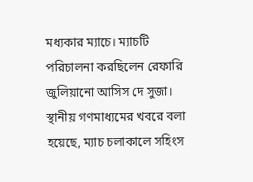মধ্যকার ম্যাচে। ম্যাচটি পরিচালনা করছিলেন রেফারি জুলিয়ানো আসিস দে সুজা।
স্থানীয় গণমাধ্যমের খবরে বলা হয়েছে, ম্যাচ চলাকালে সহিংস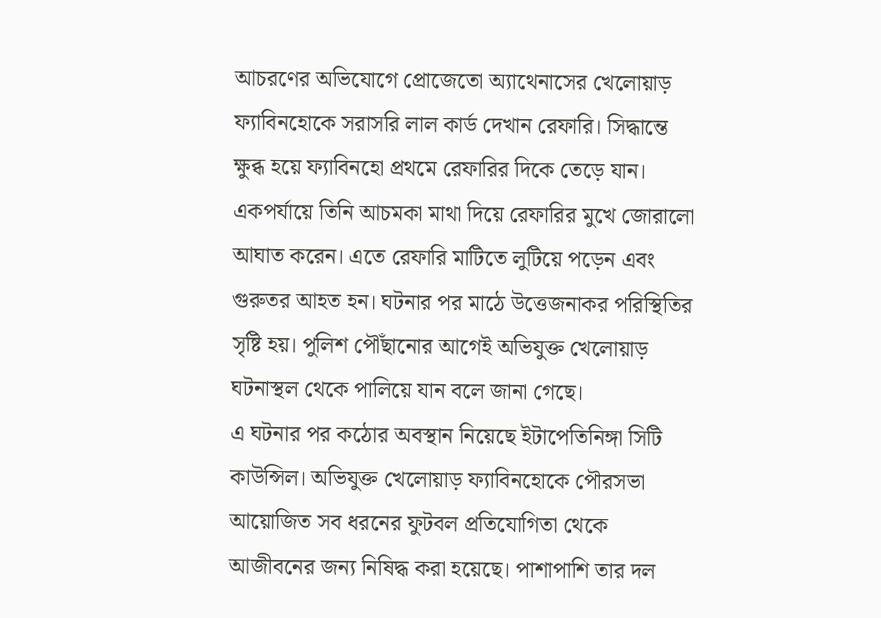আচরণের অভিযোগে প্রোজেতো অ্যাথেনাসের খেলোয়াড় ফ্যাবিনহোকে সরাসরি লাল কার্ড দেখান রেফারি। সিদ্ধান্তে ক্ষুব্ধ হয়ে ফ্যাবিনহো প্রথমে রেফারির দিকে তেড়ে যান। একপর্যায়ে তিনি আচমকা মাথা দিয়ে রেফারির মুখে জোরালো আঘাত করেন। এতে রেফারি মাটিতে লুটিয়ে পড়েন এবং গুরুতর আহত হন। ঘটনার পর মাঠে উত্তেজনাকর পরিস্থিতির সৃষ্টি হয়। পুলিশ পৌঁছানোর আগেই অভিযুক্ত খেলোয়াড় ঘটনাস্থল থেকে পালিয়ে যান বলে জানা গেছে।
এ ঘটনার পর কঠোর অবস্থান নিয়েছে ইটাপেতিনিঙ্গা সিটি কাউন্সিল। অভিযুক্ত খেলোয়াড় ফ্যাবিনহোকে পৌরসভা আয়োজিত সব ধরনের ফুটবল প্রতিযোগিতা থেকে আজীবনের জন্য নিষিদ্ধ করা হয়েছে। পাশাপাশি তার দল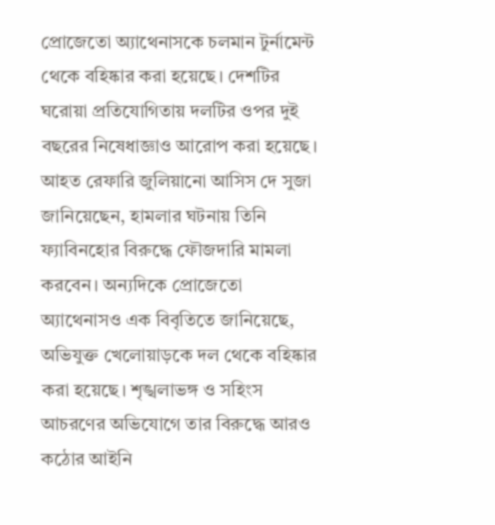প্রোজেতো অ্যাথেনাসকে চলমান টুর্নামেন্ট থেকে বহিষ্কার করা হয়েছে। দেশটির ঘরোয়া প্রতিযোগিতায় দলটির ওপর দুই বছরের নিষেধাজ্ঞাও আরোপ করা হয়েছে।
আহত রেফারি জুলিয়ানো আসিস দে সুজা জানিয়েছেন, হামলার ঘটনায় তিনি ফ্যাবিনহোর বিরুদ্ধে ফৌজদারি মামলা করবেন। অন্যদিকে প্রোজেতো অ্যাথেনাসও এক বিবৃতিতে জানিয়েছে, অভিযুক্ত খেলোয়াড়কে দল থেকে বহিষ্কার করা হয়েছে। শৃঙ্খলাভঙ্গ ও সহিংস আচরণের অভিযোগে তার বিরুদ্ধে আরও কঠোর আইনি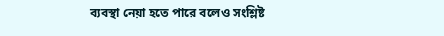ব্যবস্থা নেয়া হতে পারে বলেও সংশ্লিষ্ট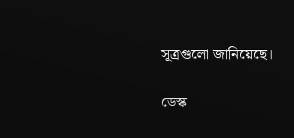সূত্রগুলো জানিয়েছে।

ডেস্ক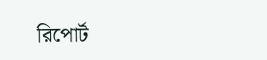রিপোর্ট